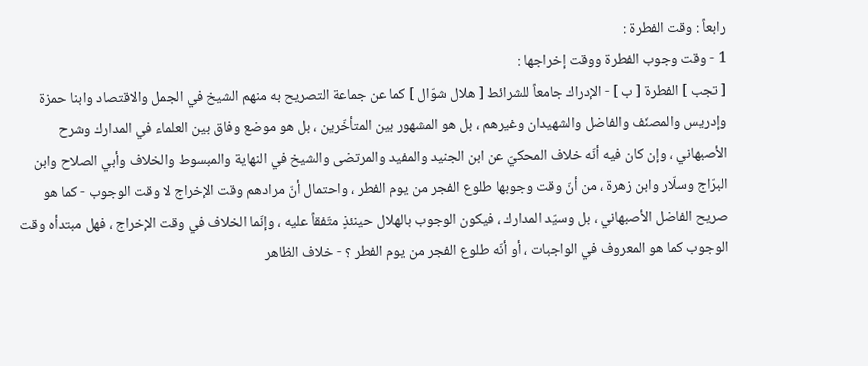رابعاً : وقت الفطرة :
1 - وقت وجوب الفطرة ووقت إخراجها :
[ تجب ] الفطرة [ ب ] - الإدراك جامعاً للشرائط [ هلال شوّال ] كما عن جماعة التصريح به منهم الشيخ في الجمل والاقتصاد وابنا حمزة وإدريس والمصنّف والفاضل والشهيدان وغيرهم ، بل هو المشهور بين المتأخّرين ، بل هو موضع وفاق بين العلماء في المدارك وشرح الأصبهاني ، وإن كان فيه أنّه خلاف المحكيّ عن ابن الجنيد والمفيد والمرتضى والشيخ في النهاية والمبسوط والخلاف وأبي الصلاح وابن البرّاج وسلّار وابن زهرة ، من أنّ وقت وجوبها طلوع الفجر من يوم الفطر ، واحتمال أنّ مرادهم وقت الإخراج لا وقت الوجوب - كما هو صريح الفاضل الأصبهاني ، بل وسيّد المدارك ، فيكون الوجوب بالهلال حينئذٍ متّفقاً عليه ، وإنّما الخلاف في وقت الإخراج ، فهل مبتدأه وقت الوجوب كما هو المعروف في الواجبات ، أو أنّه طلوع الفجر من يوم الفطر ؟ - خلاف الظاهر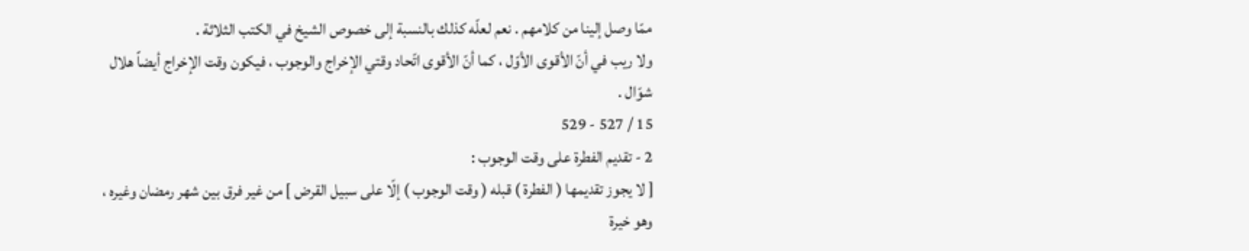ممّا وصل إلينا من كلامهم . نعم لعلّه كذلك بالنسبة إلى خصوص الشيخ في الكتب الثلاثة .
ولا ريب في أنّ الأقوى الأوّل ، كما أنّ الأقوى اتّحاد وقتي الإخراج والوجوب ، فيكون وقت الإخراج أيضاً هلال شوّال .
15 / 527 - 529
2 - تقديم الفطرة على وقت الوجوب :
[ لا يجوز تقديمها ( الفطرة ) قبله ( وقت الوجوب ) إلّا على سبيل القرض ] من غير فرق بين شهر رمضان وغيره ، وهو خيرة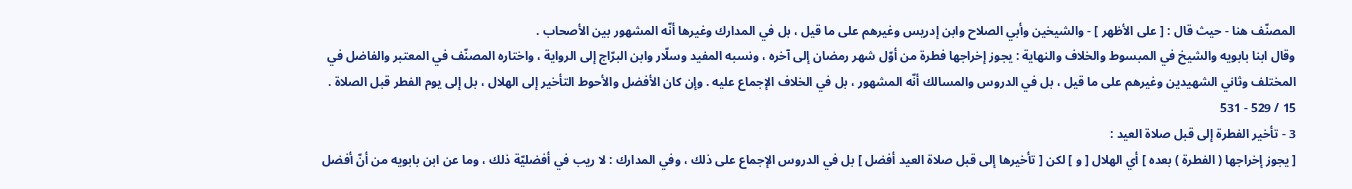المصنّف هنا - حيث قال : [ على الأظهر ] - والشيخين وأبي الصلاح وابن إدريس وغيرهم على ما قيل ، بل في المدارك وغيرها أنّه المشهور بين الأصحاب .
وقال ابنا بابويه والشيخ في المبسوط والخلاف والنهاية : يجوز إخراجها فطرة من أوّل شهر رمضان إلى آخره ، ونسبه المفيد وسلّار وابن البرّاج إلى الرواية ، واختاره المصنّف في المعتبر والفاضل في المختلف وثاني الشهيدين وغيرهم على ما قيل ، بل في الدروس والمسالك أنّه المشهور ، بل في الخلاف الإجماع عليه . وإن كان الأفضل والأحوط التأخير إلى الهلال ، بل إلى يوم الفطر قبل الصلاة .
15 / 529 - 531
3 - تأخير الفطرة إلى قبل صلاة العيد :
[ يجوز إخراجها ( الفطرة ) بعده ] أي الهلال [ و ] لكن [ تأخيرها إلى قبل صلاة العيد أفضل ] بل في الدروس الإجماع على ذلك ، وفي المدارك : لا ريب في أفضليّة ذلك ، وما عن ابن بابويه من أنّ أفضل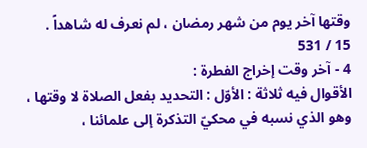وقتها آخر يوم من شهر رمضان ، لم نعرف له شاهداً .
15 / 531
4 - آخر وقت إخراج الفطرة :
الأقوال فيه ثلاثة : الأوّل : التحديد بفعل الصلاة لا وقتها ، وهو الذي نسبه في محكيّ التذكرة إلى علمائنا ،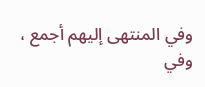وفي المنتهى إليهم أجمع ، وفي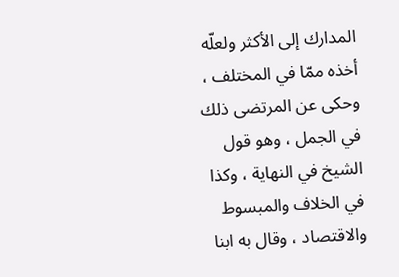المدارك إلى الأكثر ولعلّه أخذه ممّا في المختلف ، وحكى عن المرتضى ذلك في الجمل ، وهو قول الشيخ في النهاية ، وكذا في الخلاف والمبسوط والاقتصاد ، وقال به ابنا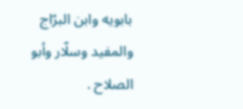بابويه وابن البرّاج والمفيد وسلّار وأبو الصلاح .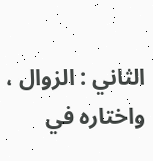الثاني : الزوال ، واختاره في